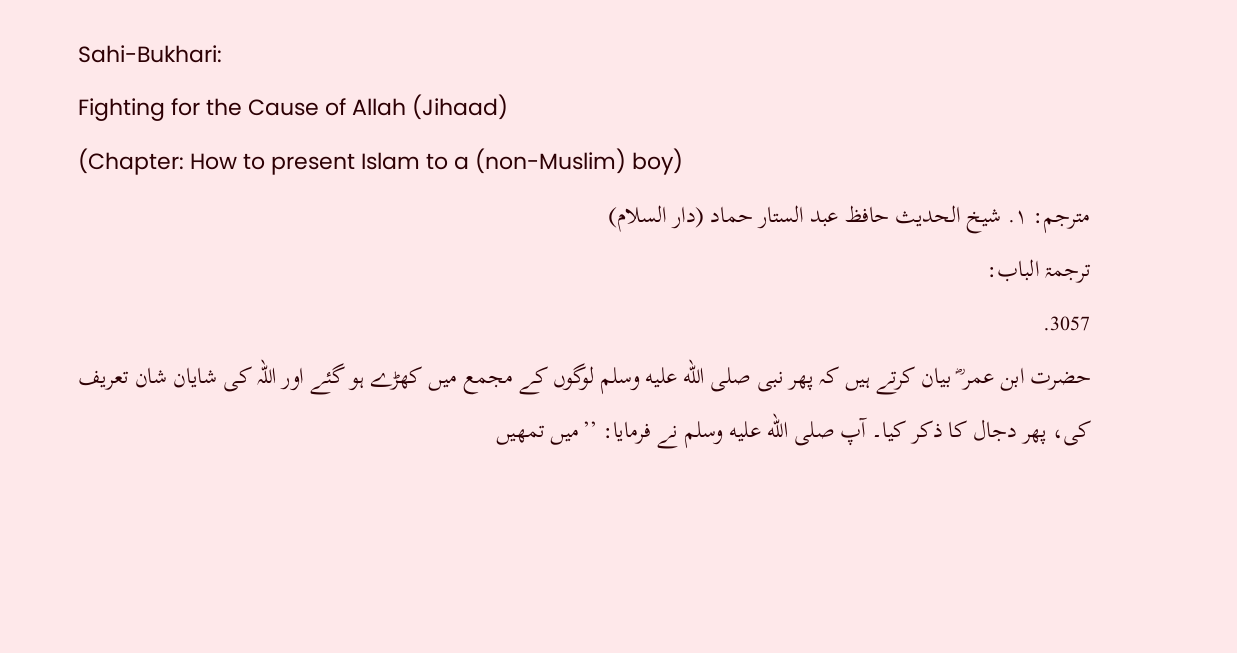Sahi-Bukhari:
Fighting for the Cause of Allah (Jihaad)
(Chapter: How to present Islam to a (non-Muslim) boy)
مترجم: ١. شیخ الحدیث حافظ عبد الستار حماد (دار السلام)
ترجمۃ الباب:
3057.
حضرت ابن عمر ؓ بیان کرتے ہیں کہ پھر نبی صلى الله عليه وسلم لوگوں کے مجمع میں کھڑے ہو گئے اور اللہ کی شایان شان تعریف کی، پھر دجال کا ذکر کیا۔ آپ صلى الله عليه وسلم نے فرمایا: ’’میں تمھیں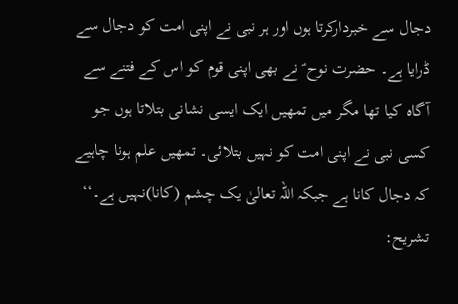دجال سے خبردارکرتا ہوں اور ہر نبی نے اپنی امت کو دجال سے ڈرایا ہے۔ حضرت نوح ؑ نے بھی اپنی قوم کو اس کے فتنے سے آگاہ کیا تھا مگر میں تمھیں ایک ایسی نشانی بتلاتا ہوں جو کسی نبی نے اپنی امت کو نہیں بتلائی۔ تمھیں علم ہونا چاہیے کہ دجال کانا ہے جبکہ اللہ تعالیٰ یک چشم (کانا)نہیں ہے۔‘‘
تشریح: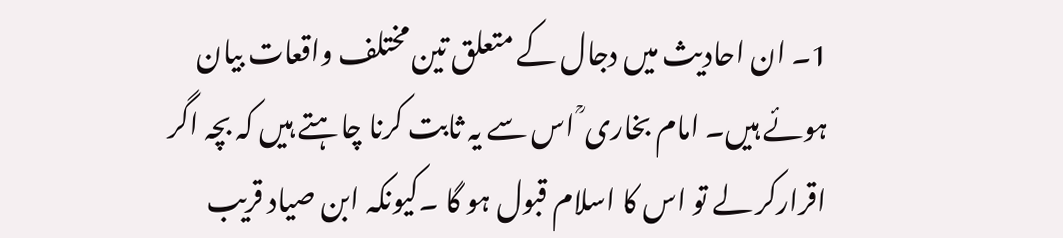1۔ ان احادیث میں دجال کے متعلق تین مختلف واقعات بیان ہوئے ہیں۔ امام بخاری ؒ اس سے یہ ثابت کرنا چاہتے ہیں کہ بچہ اگر اقرارکر لے تو اس کا اسلام قبول ہو گا ۔کیونکہ ابن صیاد قریب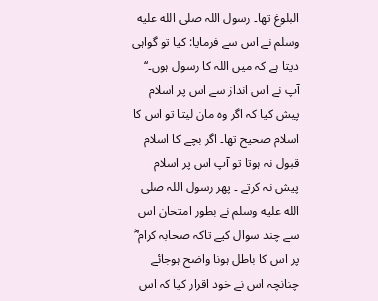البلوغ تھا۔ رسول اللہ صلى الله عليه وسلم نے اس سے فرمایا: کیا تو گواہی دیتا ہے کہ میں اللہ کا رسول ہوں۔‘‘ آپ نے اس انداز سے اس پر اسلام پیش کیا کہ اگر وہ مان لیتا تو اس کا اسلام صحیح تھا۔ اگر بچے کا اسلام قبول نہ ہوتا تو آپ اس پر اسلام پیش نہ کرتے ۔ پھر رسول اللہ صلى الله عليه وسلم نے بطور امتحان اس سے چند سوال کیے تاکہ صحابہ کرام ؓ پر اس کا باطل ہونا واضح ہوجائے چنانچہ اس نے خود اقرار کیا کہ اس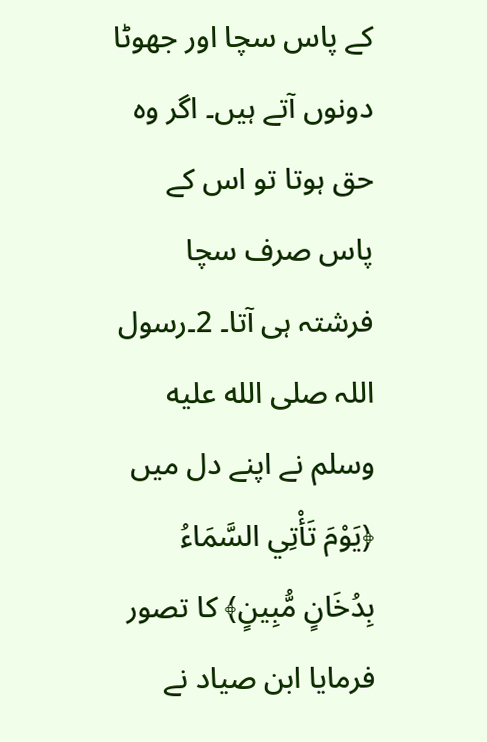کے پاس سچا اور جھوٹا دونوں آتے ہیں۔ اگر وہ حق ہوتا تو اس کے پاس صرف سچا فرشتہ ہی آتا۔ 2۔رسول اللہ صلى الله عليه وسلم نے اپنے دل میں ﴿يَوْمَ تَأْتِي السَّمَاءُ بِدُخَانٍ مُّبِينٍ﴾ کا تصور فرمایا ابن صیاد نے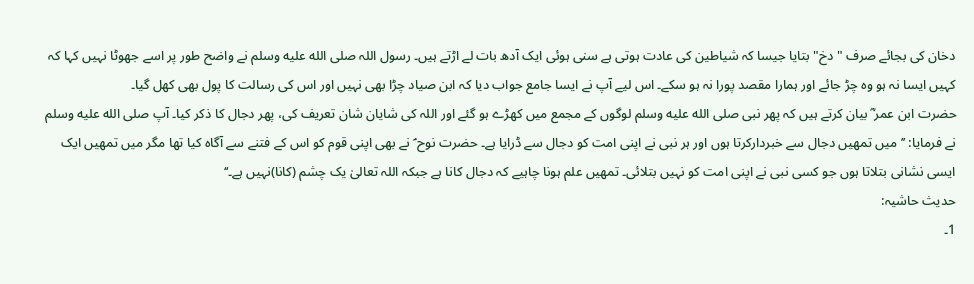دخان کی بجائے صرف "دخ" بتایا جیسا کہ شیاطین کی عادت ہوتی ہے سنی ہوئی ایک آدھ بات لے اڑتے ہیں۔ رسول اللہ صلى الله عليه وسلم نے واضح طور پر اسے جھوٹا نہیں کہا کہ کہیں ایسا نہ ہو وہ چڑ جائے اور ہمارا مقصد پورا نہ ہو سکے۔ اس لیے آپ نے ایسا جامع جواب دیا کہ ابن صیاد چڑا بھی نہیں اور اس کی رسالت کا پول بھی کھل گیا۔
حضرت ابن عمر ؓ بیان کرتے ہیں کہ پھر نبی صلى الله عليه وسلم لوگوں کے مجمع میں کھڑے ہو گئے اور اللہ کی شایان شان تعریف کی، پھر دجال کا ذکر کیا۔ آپ صلى الله عليه وسلم نے فرمایا: ’’میں تمھیں دجال سے خبردارکرتا ہوں اور ہر نبی نے اپنی امت کو دجال سے ڈرایا ہے۔ حضرت نوح ؑ نے بھی اپنی قوم کو اس کے فتنے سے آگاہ کیا تھا مگر میں تمھیں ایک ایسی نشانی بتلاتا ہوں جو کسی نبی نے اپنی امت کو نہیں بتلائی۔ تمھیں علم ہونا چاہیے کہ دجال کانا ہے جبکہ اللہ تعالیٰ یک چشم (کانا)نہیں ہے۔‘‘
حدیث حاشیہ:
1۔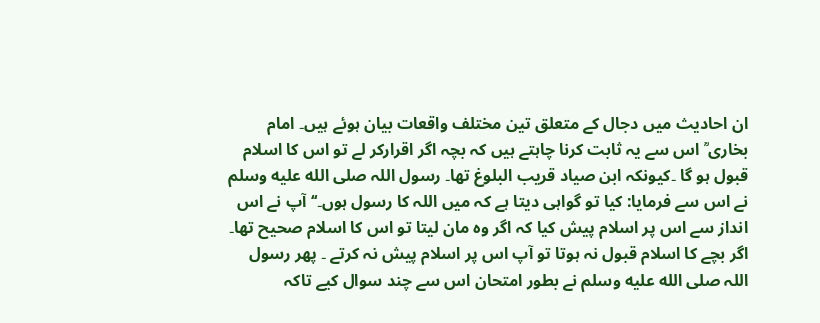ان احادیث میں دجال کے متعلق تین مختلف واقعات بیان ہوئے ہیں۔ امام بخاری ؒ اس سے یہ ثابت کرنا چاہتے ہیں کہ بچہ اگر اقرارکر لے تو اس کا اسلام قبول ہو گا ۔کیونکہ ابن صیاد قریب البلوغ تھا۔ رسول اللہ صلى الله عليه وسلم نے اس سے فرمایا: کیا تو گواہی دیتا ہے کہ میں اللہ کا رسول ہوں۔‘‘ آپ نے اس انداز سے اس پر اسلام پیش کیا کہ اگر وہ مان لیتا تو اس کا اسلام صحیح تھا۔ اگر بچے کا اسلام قبول نہ ہوتا تو آپ اس پر اسلام پیش نہ کرتے ۔ پھر رسول اللہ صلى الله عليه وسلم نے بطور امتحان اس سے چند سوال کیے تاکہ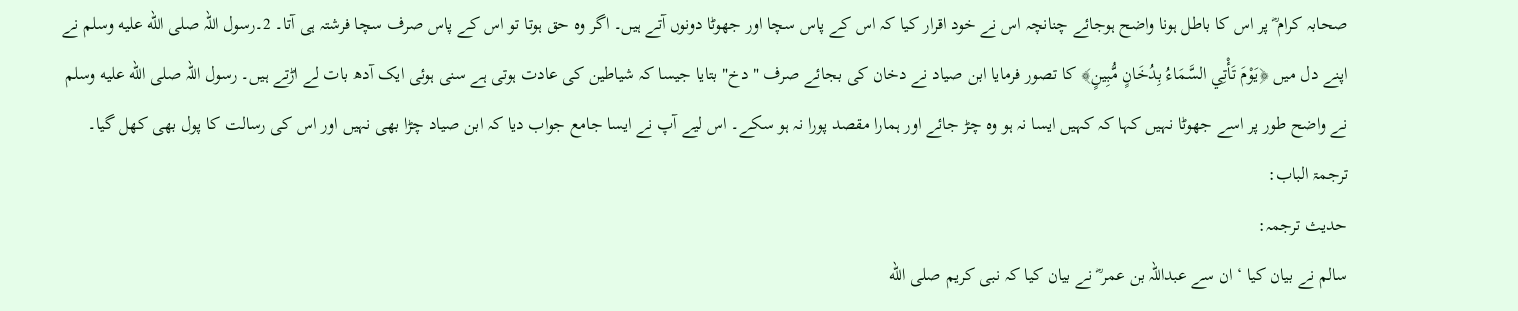صحابہ کرام ؓ پر اس کا باطل ہونا واضح ہوجائے چنانچہ اس نے خود اقرار کیا کہ اس کے پاس سچا اور جھوٹا دونوں آتے ہیں۔ اگر وہ حق ہوتا تو اس کے پاس صرف سچا فرشتہ ہی آتا۔ 2۔رسول اللہ صلى الله عليه وسلم نے اپنے دل میں ﴿يَوْمَ تَأْتِي السَّمَاءُ بِدُخَانٍ مُّبِينٍ﴾ کا تصور فرمایا ابن صیاد نے دخان کی بجائے صرف "دخ" بتایا جیسا کہ شیاطین کی عادت ہوتی ہے سنی ہوئی ایک آدھ بات لے اڑتے ہیں۔ رسول اللہ صلى الله عليه وسلم نے واضح طور پر اسے جھوٹا نہیں کہا کہ کہیں ایسا نہ ہو وہ چڑ جائے اور ہمارا مقصد پورا نہ ہو سکے۔ اس لیے آپ نے ایسا جامع جواب دیا کہ ابن صیاد چڑا بھی نہیں اور اس کی رسالت کا پول بھی کھل گیا۔
ترجمۃ الباب:
حدیث ترجمہ:
سالم نے بیان کیا ‘ ان سے عبداللہ بن عمر ؓ نے بیان کیا کہ نبی کریم صلى الله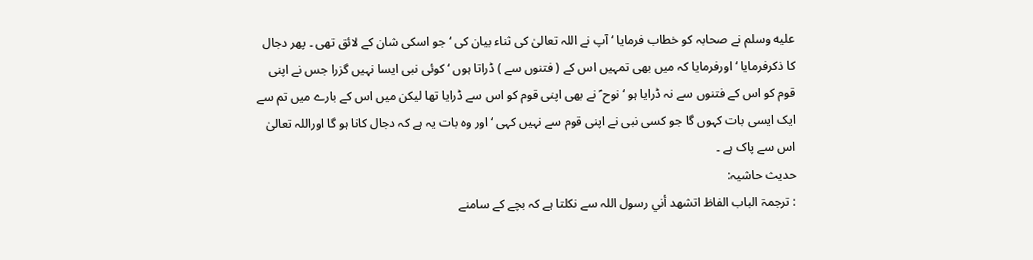عليه وسلم نے صحابہ کو خطاب فرمایا ‘ آپ نے اللہ تعالیٰ کی ثناء بیان کی ‘ جو اسکی شان کے لائق تھی ۔ پھر دجال کا ذکرفرمایا ‘ اورفرمایا کہ میں بھی تمہیں اس کے ( فتنوں سے ) ڈراتا ہوں ‘ کوئی نبی ایسا نہیں گزرا جس نے اپنی قوم کو اس کے فتنوں سے نہ ڈرایا ہو ‘ نوح ؑ نے بھی اپنی قوم کو اس سے ڈرایا تھا لیکن میں اس کے بارے میں تم سے ایک ایسی بات کہوں گا جو کسی نبی نے اپنی قوم سے نہیں کہی ‘ اور وہ بات یہ ہے کہ دجال کانا ہو گا اوراللہ تعالیٰ اس سے پاک ہے ۔
حدیث حاشیہ:
: ترجمۃ الباب الفاظ اتشهد أني رسول اللہ سے نکلتا ہے کہ بچے کے سامنے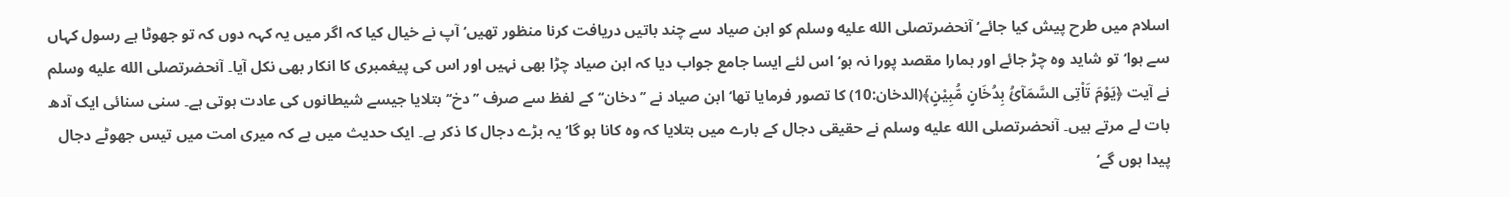اسلام میں طرح پیش کیا جائے‘ آنحضرتصلى الله عليه وسلم کو ابن صیاد سے چند باتیں دریافت کرنا منظور تھیں‘ آپ نے خیال کیا کہ اگر میں یہ کہہ دوں کہ تو جھوٹا ہے رسول کہاں سے ہوا‘ تو شاید وہ چڑ جائے اور ہمارا مقصد پورا نہ ہو‘ اس لئے ایسا جامع جواب دیا کہ ابن صیاد چڑا بھی نہیں اور اس کی پیغمبری کا انکار بھی نکل آیا۔ آنحضرتصلى الله عليه وسلم نے آیت ﴿یَوْمَ تَاْتِی السَّمَآئُ بِدُخَانٍ مُّبِیْنٍ﴾(الدخان:10) کا تصور فرمایا تھا‘ ابن صیاد نے ’’دخان‘‘ کے لفظ سے صرف ’’دخ‘‘ بتلایا جیسے شیطانوں کی عادت ہوتی ہے۔ سنی سنائی ایک آدھ بات لے مرتے ہیں۔ آنحضرتصلى الله عليه وسلم نے حقیقی دجال کے بارے میں بتلایا کہ وہ کانا ہو گا‘ یہ بڑے دجال کا ذکر ہے۔ ایک حدیث میں ہے کہ میری امت میں تیس جھوٹے دجال پیدا ہوں گے‘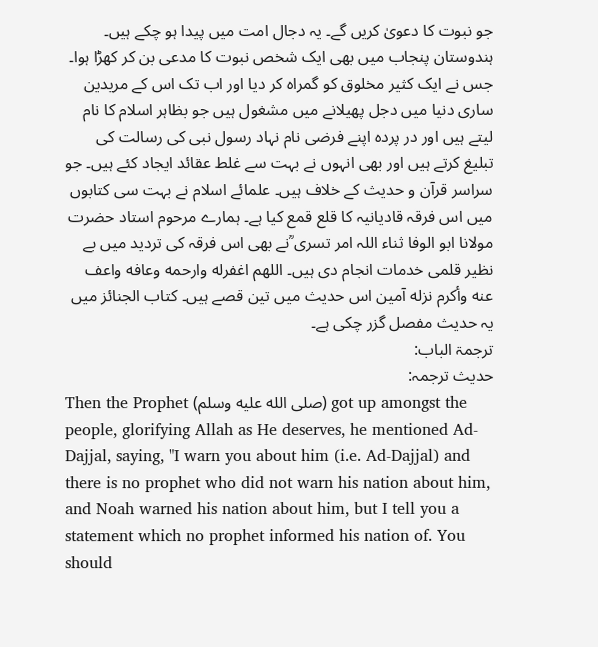جو نبوت کا دعویٰ کریں گے۔ یہ دجال امت میں پیدا ہو چکے ہیں۔ ہندوستان پنجاب میں بھی ایک شخص نبوت کا مدعی بن کر کھڑا ہوا۔ جس نے ایک کثیر مخلوق کو گمراہ کر دیا اور اب تک اس کے مریدین ساری دنیا میں دجل پھیلانے میں مشغول ہیں جو بظاہر اسلام کا نام لیتے ہیں اور در پردہ اپنے فرضی نام نہاد رسول نبی کی رسالت کی تبلیغ کرتے ہیں اور بھی انہوں نے بہت سے غلط عقائد ایجاد کئے ہیں۔ جو سراسر قرآن و حدیث کے خلاف ہیں۔ علمائے اسلام نے بہت سی کتابوں میں اس فرقہ قادیانیہ کا قلع قمع کیا ہے۔ ہمارے مرحوم استاد حضرت مولانا ابو الوفا ثناء اللہ امر تسری ؒنے بھی اس فرقہ کی تردید میں بے نظیر قلمی خدمات انجام دی ہیں۔ اللهم اغفرله وارحمه وعافه واعف عنه وأکرم نزله آمین اس حدیث میں تین قصے ہیں۔ کتاب الجنائز میں یہ حدیث مفصل گزر چکی ہے۔
ترجمۃ الباب:
حدیث ترجمہ:
Then the Prophet (صلى الله عليه وسلم) got up amongst the people, glorifying Allah as He deserves, he mentioned Ad-Dajjal, saying, "I warn you about him (i.e. Ad-Dajjal) and there is no prophet who did not warn his nation about him, and Noah warned his nation about him, but I tell you a statement which no prophet informed his nation of. You should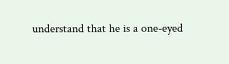understand that he is a one-eyed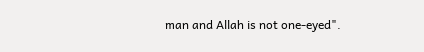man and Allah is not one-eyed".